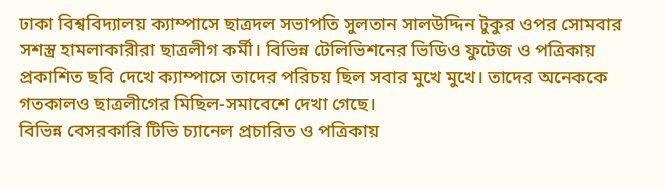ঢাকা বিশ্ববিদ্যালয় ক্যাম্পাসে ছাত্রদল সভাপতি সুলতান সালউদ্দিন টুকুর ওপর সোমবার সশস্ত্র হামলাকারীরা ছাত্রলীগ কর্মী। বিভিন্ন টেলিভিশনের ভিডিও ফুটেজ ও পত্রিকায় প্রকাশিত ছবি দেখে ক্যাম্পাসে তাদের পরিচয় ছিল সবার মুখে মুখে। তাদের অনেককে গতকালও ছাত্রলীগের মিছিল-সমাবেশে দেখা গেছে।
বিভিন্ন বেসরকারি টিভি চ্যানেল প্রচারিত ও পত্রিকায়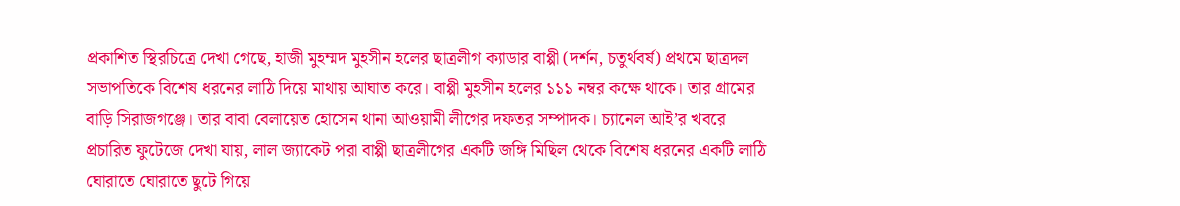প্রকাশিত স্থিরচিত্রে দেখা গেছে, হাজী মুহম্মদ মুহসীন হলের ছাত্রলীগ ক্যাডার বাপ্পী (দর্শন, চতুর্থবর্ষ) প্রথমে ছাত্রদল সভাপতিকে বিশেষ ধরনের লাঠি দিয়ে মাথায় আঘাত করে। বাপ্পী মুহসীন হলের ১১১ নম্বর কক্ষে থাকে। তার গ্রামের বাড়ি সিরাজগঞ্জে। তার বাবা বেলায়েত হোসেন থানা আওয়ামী লীগের দফতর সম্পাদক। চ্যানেল আই’র খবরে প্রচারিত ফুটেজে দেখা যায়, লাল জ্যাকেট পরা বাপ্পী ছাত্রলীগের একটি জঙ্গি মিছিল থেকে বিশেষ ধরনের একটি লাঠি ঘোরাতে ঘোরাতে ছুটে গিয়ে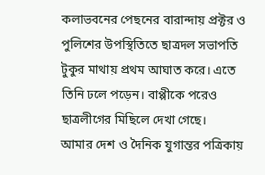কলাভবনের পেছনের বারান্দায় প্রক্টর ও পুলিশের উপস্থিতিতে ছাত্রদল সভাপতি টুকুর মাথায় প্রথম আঘাত করে। এতে তিনি ঢলে পড়েন। বাপ্পীকে পরেও ছাত্রলীগের মিছিলে দেখা গেছে।
আমার দেশ ও দৈনিক যুগান্তর পত্রিকায়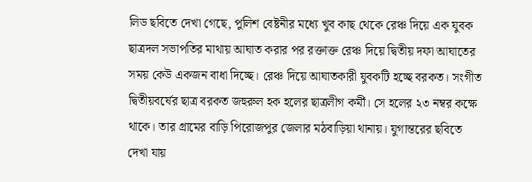লিড ছবিতে দেখা গেছে, পুলিশ বেষ্টনীর মধ্যে খুব কাছ থেকে রেঞ্চ দিয়ে এক যুবক ছাত্রদল সভাপতির মাথায় আঘাত করার পর রক্তাক্ত রেঞ্চ দিয়ে দ্বিতীয় দফা আঘাতের সময় কেউ একজন বাধা দিচ্ছে। রেঞ্চ দিয়ে আঘাতকারী যুবকটি হচ্ছে বরকত। সংগীত দ্বিতীয়বর্ষের ছাত্র বরকত জহুরুল হক হলের ছাত্রলীগ কর্মী। সে হলের ২৩ নম্বর কক্ষে থাকে। তার গ্রামের বাড়ি পিরোজপুর জেলার মঠবাড়িয়া থানায়। যুগান্তরের ছবিতে দেখা যায়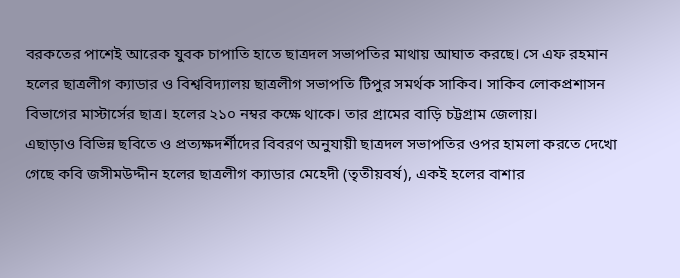বরকতের পাশেই আরেক যুবক চাপাতি হাতে ছাত্রদল সভাপতির মাথায় আঘাত করছে। সে এফ রহমান হলের ছাত্রলীগ ক্যাডার ও বিশ্ববিদ্যালয় ছাত্রলীগ সভাপতি টিপুর সমর্থক সাকিব। সাকিব লোকপ্রশাসন বিভাগের মাস্টার্সের ছাত্র। হলের ২১০ নম্বর কক্ষে থাকে। তার গ্রামের বাড়ি চট্টগ্রাম জেলায়।
এছাড়াও বিভিন্ন ছবিতে ও প্রত্যক্ষদর্শীদের বিবরণ অনুযায়ী ছাত্রদল সভাপতির ওপর হামলা করতে দেখো গেছে কবি জসীমউদ্দীন হলের ছাত্রলীগ ক্যাডার মেহেদী (তৃতীয়বর্ষ), একই হলের বাশার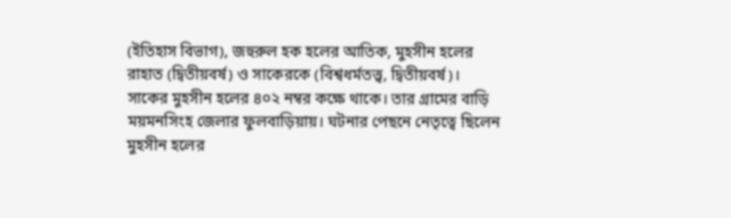(ইতিহাস বিভাগ), জহুরুল হক হলের আতিক, মুহসীন হলের রাহাত (দ্বিতীয়বর্ষ) ও সাকেরকে (বিশ্বধর্মতত্ত্ব, দ্বিতীয়বর্ষ)। সাকের মুহসীন হলের ৪০২ নম্বর কক্ষে থাকে। তার গ্রামের বাড়ি ময়মনসিংহ জেলার ফুলবাড়িয়ায়। ঘটনার পেছনে নেতৃত্বে ছিলেন মুহসীন হলের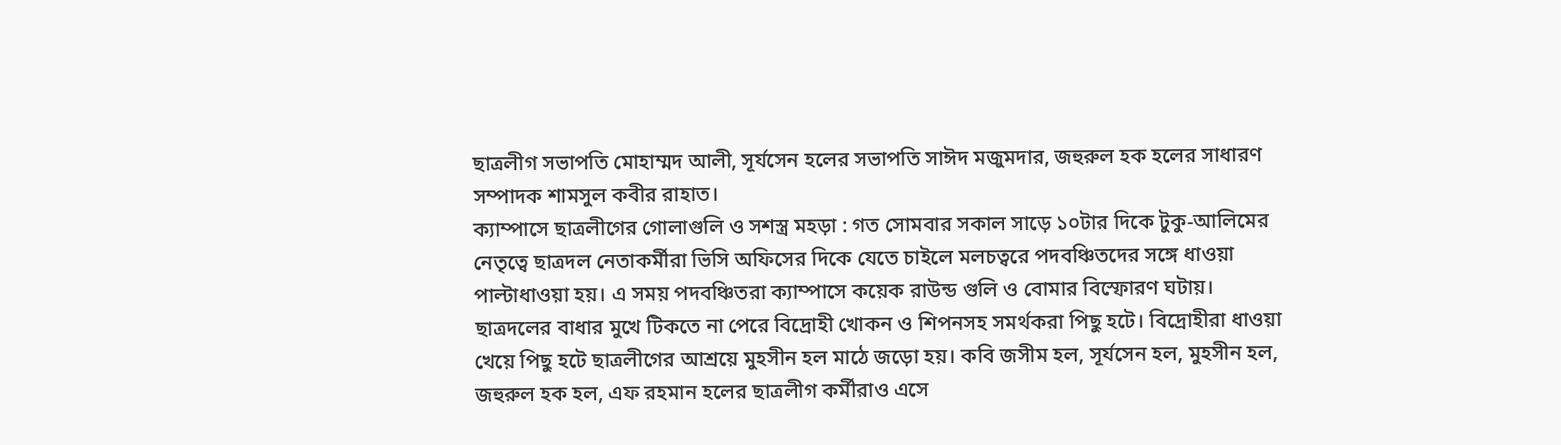ছাত্রলীগ সভাপতি মোহাম্মদ আলী, সূর্যসেন হলের সভাপতি সাঈদ মজুমদার, জহুরুল হক হলের সাধারণ সম্পাদক শামসুল কবীর রাহাত।
ক্যাম্পাসে ছাত্রলীগের গোলাগুলি ও সশস্ত্র মহড়া : গত সোমবার সকাল সাড়ে ১০টার দিকে টুকু-আলিমের নেতৃত্বে ছাত্রদল নেতাকর্মীরা ভিসি অফিসের দিকে যেতে চাইলে মলচত্বরে পদবঞ্চিতদের সঙ্গে ধাওয়া পাল্টাধাওয়া হয়। এ সময় পদবঞ্চিতরা ক্যাম্পাসে কয়েক রাউন্ড গুলি ও বোমার বিস্ফোরণ ঘটায়। ছাত্রদলের বাধার মুখে টিকতে না পেরে বিদ্রোহী খোকন ও শিপনসহ সমর্থকরা পিছু হটে। বিদ্রোহীরা ধাওয়া খেয়ে পিছু হটে ছাত্রলীগের আশ্রয়ে মুহসীন হল মাঠে জড়ো হয়। কবি জসীম হল, সূর্যসেন হল, মুহসীন হল, জহুরুল হক হল, এফ রহমান হলের ছাত্রলীগ কর্মীরাও এসে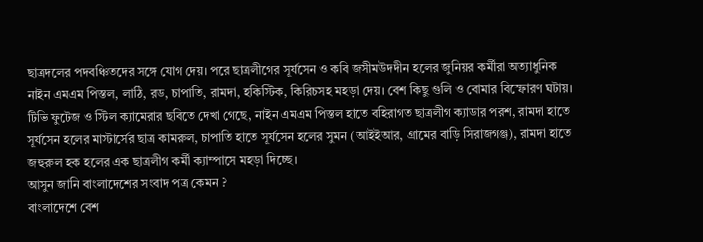ছাত্রদলের পদবঞ্চিতদের সঙ্গে যোগ দেয়। পরে ছাত্রলীগের সূর্যসেন ও কবি জসীমউদদীন হলের জুনিয়র কর্মীরা অত্যাধুনিক নাইন এমএম পিস্তল, লাঠি, রড, চাপাতি, রামদা, হকিস্টিক, কিরিচসহ মহড়া দেয়। বেশ কিছু গুলি ও বোমার বিস্ফোরণ ঘটায়। টিভি ফুটেজ ও স্টিল ক্যামেরার ছবিতে দেখা গেছে, নাইন এমএম পিস্তল হাতে বহিরাগত ছাত্রলীগ ক্যাডার পরশ, রামদা হাতে সূর্যসেন হলের মাস্টার্সের ছাত্র কামরুল, চাপাতি হাতে সূর্যসেন হলের সুমন (আইইআর, গ্রামের বাড়ি সিরাজগঞ্জ), রামদা হাতে জহুরুল হক হলের এক ছাত্রলীগ কর্মী ক্যাম্পাসে মহড়া দিচ্ছে।
আসুন জানি বাংলাদেশের সংবাদ পত্র কেমন ?
বাংলাদেশে বেশ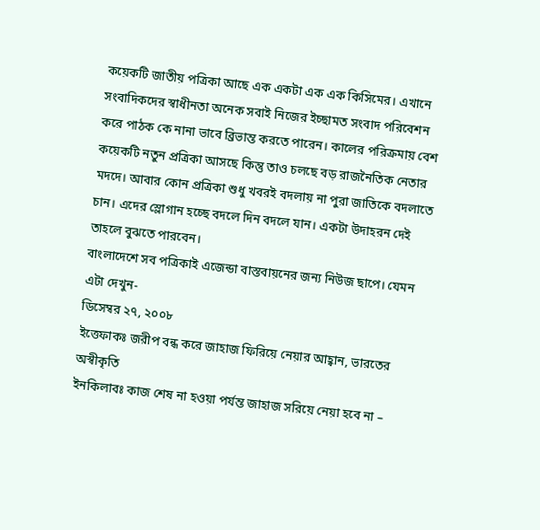কয়েকটি জাতীয় পত্রিকা আছে এক একটা এক এক কিসিমের। এখানে সংবাদিকদের স্বাধীনতা অনেক সবাই নিজের ইচ্ছামত সংবাদ পরিবেশন করে পাঠক কে নানা ভাবে ব্রিভান্ত করতে পারেন। কালের পরিক্রমায় বেশ কয়েকটি নতুন প্রত্রিকা আসছে কিন্তু তাও চলছে বড় রাজনৈতিক নেতার মদদে। আবার কোন প্রত্রিকা শুধু খবরই বদলায় না পুরা জাতিকে বদলাতে চান। এদের স্লোগান হচ্ছে বদলে দিন বদলে যান। একটা উদাহরন দেই তাহলে বুঝতে পারবেন।
বাংলাদেশে সব পত্রিকাই এজেন্ডা বাস্তবায়নের জন্য নিউজ ছাপে। যেমন এটা দেখুন-
ডিসেম্বর ২৭, ২০০৮
ইত্তেফাকঃ জরীপ বন্ধ করে জাহাজ ফিরিয়ে নেয়ার আহ্বান, ভারতের অস্বীকৃতি
ইনকিলাবঃ কাজ শেষ না হওয়া পর্যন্ত জাহাজ সরিয়ে নেয়া হবে না –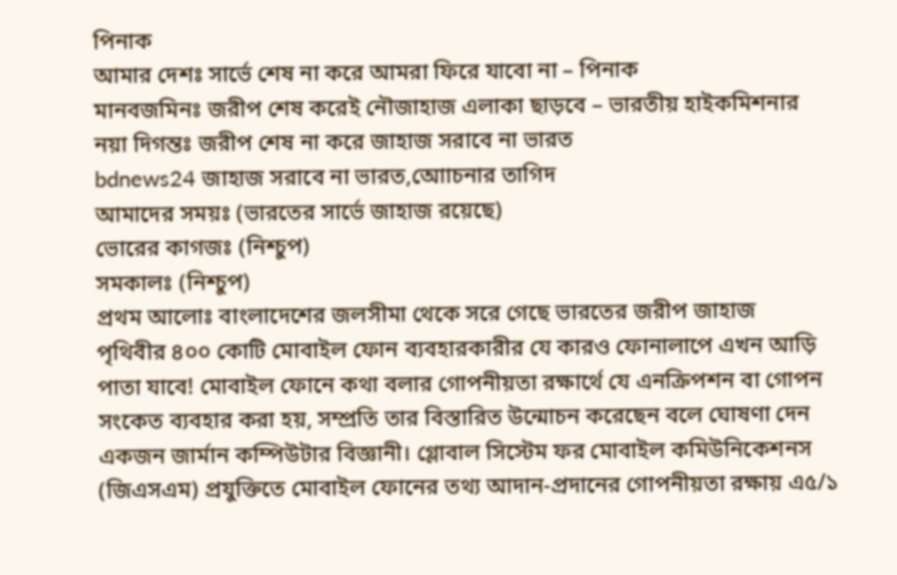পিনাক
আমার দেশঃ সার্ভে শেষ না করে আমরা ফিরে যাবো না – পিনাক
মানবজমিনঃ জরীপ শেষ করেই নৌজাহাজ এলাকা ছাড়বে – ভারতীয় হাইকমিশনার
নয়া দিগন্তঃ জরীপ শেষ না করে জাহাজ সরাবে না ভারত
bdnews24 জাহাজ সরাবে না ভারত,আোচনার তাগিদ
আমাদের সময়ঃ (ভারতের সার্ভে জাহাজ রয়েছে)
ভোরের কাগজঃ (নিশ্চুপ)
সমকালঃ (নিশ্চুপ)
প্রথম আলোঃ বাংলাদেশের জলসীমা থেকে সরে গেছে ভারতের জরীপ জাহাজ
পৃথিবীর ৪০০ কোটি মোবাইল ফোন ব্যবহারকারীর যে কারও ফোনালাপে এখন আড়ি পাতা যাবে! মোবাইল ফোনে কথা বলার গোপনীয়তা রক্ষার্থে যে এনক্রিপশন বা গোপন সংকেত ব্যবহার করা হয়, সম্প্রতি তার বিস্তারিত উন্মোচন করেছেন বলে ঘোষণা দেন একজন জার্মান কম্পিউটার বিজ্ঞানী। গ্লোবাল সিস্টেম ফর মোবাইল কমিউনিকেশনস (জিএসএম) প্রযুক্তিতে মোবাইল ফোনের তথ্য আদান-প্রদানের গোপনীয়তা রক্ষায় এ৫/১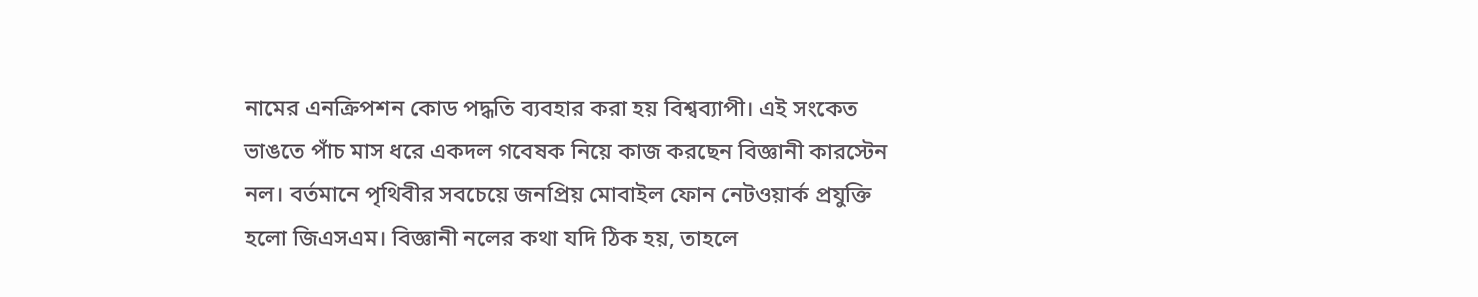নামের এনক্রিপশন কোড পদ্ধতি ব্যবহার করা হয় বিশ্বব্যাপী। এই সংকেত ভাঙতে পাঁচ মাস ধরে একদল গবেষক নিয়ে কাজ করছেন বিজ্ঞানী কারস্টেন নল। বর্তমানে পৃথিবীর সবচেয়ে জনপ্রিয় মোবাইল ফোন নেটওয়ার্ক প্রযুক্তি হলো জিএসএম। বিজ্ঞানী নলের কথা যদি ঠিক হয়, তাহলে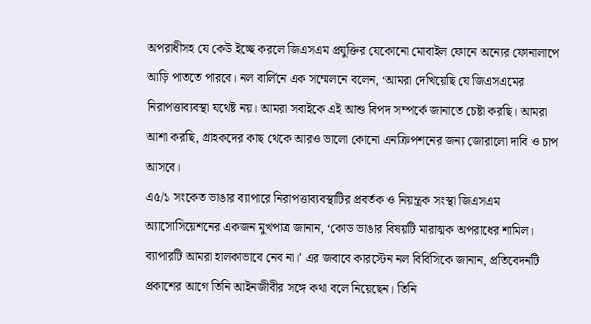অপরাধীসহ যে কেউ ইচ্ছে করলে জিএসএম প্রযুক্তির যেকোনো মোবাইল ফোনে অন্যের ফোনালাপে আড়ি পাততে পারবে। নল বার্লিনে এক সম্মেলনে বলেন, ‘আমরা দেখিয়েছি যে জিএসএমের নিরাপত্তাব্যবস্থা যথেষ্ট নয়। আমরা সবাইকে এই আশু বিপদ সম্পর্কে জানাতে চেষ্টা করছি। আমরা আশা করছি, গ্রাহকদের কাছ থেকে আরও ভালো কোনো এনক্রিপশনের জন্য জোরালো দাবি ও চাপ আসবে।
এ৫/১ সংকেত ভাঙার ব্যাপারে নিরাপত্তাব্যবস্থাটির প্রবর্তক ও নিয়ন্ত্রক সংস্থা জিএসএম অ্যাসোসিয়েশনের একজন মুখপাত্র জানান, ‘কোড ভাঙার বিষয়টি মারাত্মক অপরাধের শামিল। ব্যাপারটি আমরা হালকাভাবে নেব না।’ এর জবাবে কারস্টেন নল বিবিসিকে জানান, প্রতিবেদনটি প্রকাশের আগে তিনি আইনজীবীর সঙ্গে কথা বলে নিয়েছেন। তিনি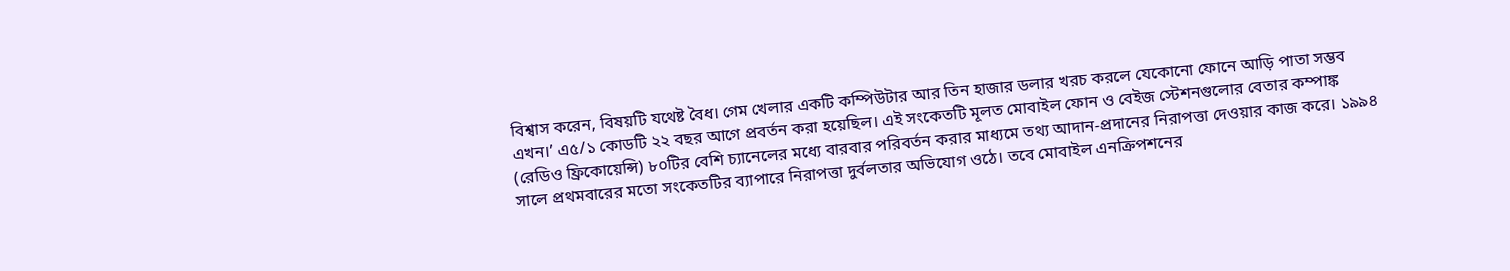বিশ্বাস করেন, বিষয়টি যথেষ্ট বৈধ। গেম খেলার একটি কম্পিউটার আর তিন হাজার ডলার খরচ করলে যেকোনো ফোনে আড়ি পাতা সম্ভব এখন।’ এ৫/১ কোডটি ২২ বছর আগে প্রবর্তন করা হয়েছিল। এই সংকেতটি মূলত মোবাইল ফোন ও বেইজ স্টেশনগুলোর বেতার কম্পাঙ্ক (রেডিও ফ্রিকোয়েন্সি) ৮০টির বেশি চ্যানেলের মধ্যে বারবার পরিবর্তন করার মাধ্যমে তথ্য আদান-প্রদানের নিরাপত্তা দেওয়ার কাজ করে। ১৯৯৪ সালে প্রথমবারের মতো সংকেতটির ব্যাপারে নিরাপত্তা দুর্বলতার অভিযোগ ওঠে। তবে মোবাইল এনক্রিপশনের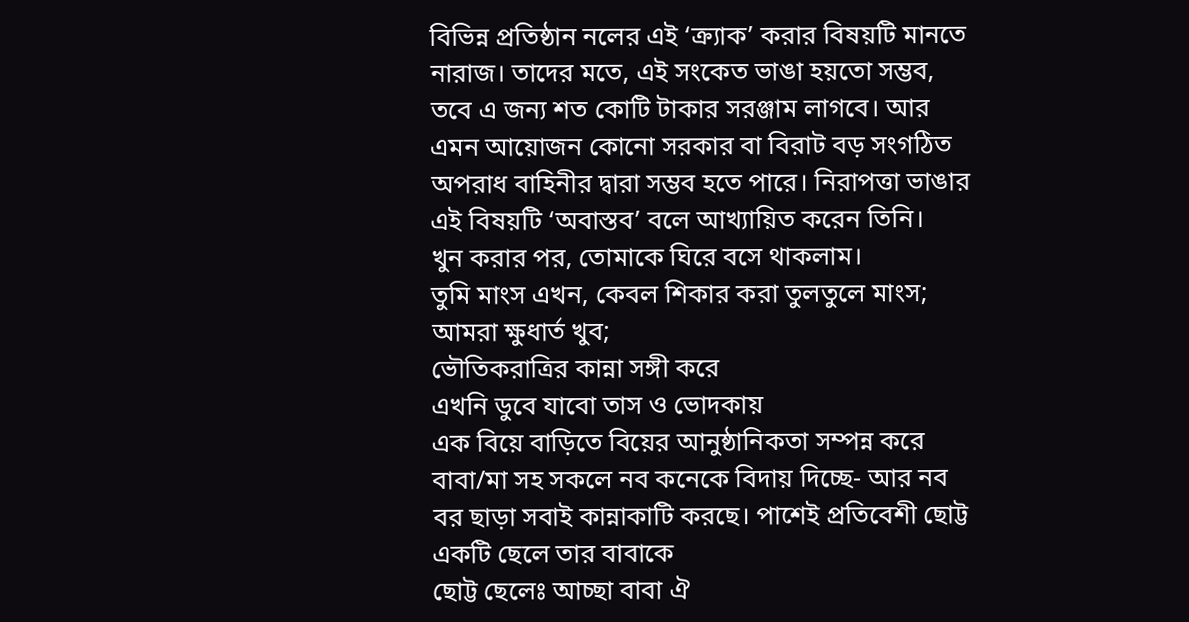বিভিন্ন প্রতিষ্ঠান নলের এই ‘ক্র্যাক’ করার বিষয়টি মানতে নারাজ। তাদের মতে, এই সংকেত ভাঙা হয়তো সম্ভব, তবে এ জন্য শত কোটি টাকার সরঞ্জাম লাগবে। আর এমন আয়োজন কোনো সরকার বা বিরাট বড় সংগঠিত অপরাধ বাহিনীর দ্বারা সম্ভব হতে পারে। নিরাপত্তা ভাঙার এই বিষয়টি ‘অবাস্তব’ বলে আখ্যায়িত করেন তিনি।
খুন করার পর, তোমাকে ঘিরে বসে থাকলাম।
তুমি মাংস এখন, কেবল শিকার করা তুলতুলে মাংস;
আমরা ক্ষুধার্ত খুব;
ভৌতিকরাত্রির কান্না সঙ্গী করে
এখনি ডুবে যাবো তাস ও ভোদকায়
এক বিয়ে বাড়িতে বিয়ের আনুষ্ঠানিকতা সম্পন্ন করে বাবা/মা সহ সকলে নব কনেকে বিদায় দিচ্ছে- আর নব বর ছাড়া সবাই কান্নাকাটি করছে। পাশেই প্রতিবেশী ছোট্ট একটি ছেলে তার বাবাকে
ছোট্ট ছেলেঃ আচ্ছা বাবা ঐ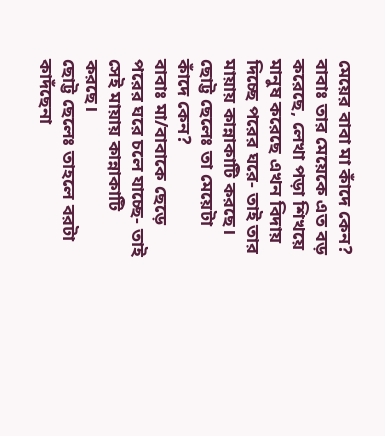মেয়ের বাবা মা কাঁদে কেন?
বাবাঃ তার মেয়েকে এত বড় করেছে, লেখা পড়া শিখয়ে মানুষ করেছে এখন বিদায় দিচ্ছে পরের ঘরে- তাই তার মায়ায় কান্নাকাটি করছে।
ছোট্ট ছেলেঃ তা মেয়েটা কাঁদে কেন?
বাবাঃ মা/বাবাকে ছেড়ে পরের ঘরে চলে যাচ্ছে- তাই সেই মায়ায় কান্নাকাটি করছে।
ছোট্ট ছেলেঃ তাহলে বরটা কাদঁছেনা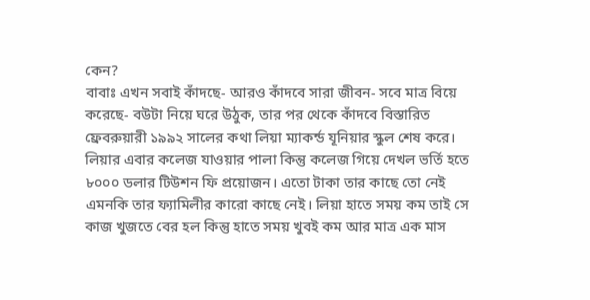কেন?
বাবাঃ এখন সবাই কাঁদছে- আরও কাঁদবে সারা জীবন- সবে মাত্র বিয়ে করেছে- বউটা নিয়ে ঘরে উঠুক, তার পর থেকে কাঁদবে বিস্তারিত
ফ্রেবরুয়ারী ১৯৯২ সালের কথা লিয়া ম্যাকর্ন্ড যূনিয়ার স্কুল শেষ করে। লিয়ার এবার কলেজ যাওয়ার পালা কিন্তু কলেজ গিয়ে দেখল ভর্তি হতে ৮০০০ ডলার টিউশন ফি প্রয়োজন। এতো টাকা তার কাছে তো নেই এমনকি তার ফ্যামিলীর কারো কাছে নেই। লিয়া হাতে সময় কম তাই সে কাজ খুজতে বের হল কিন্তু হাতে সময় খুবই কম আর মাত্র এক মাস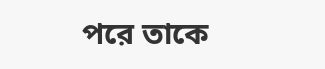পরে তাকে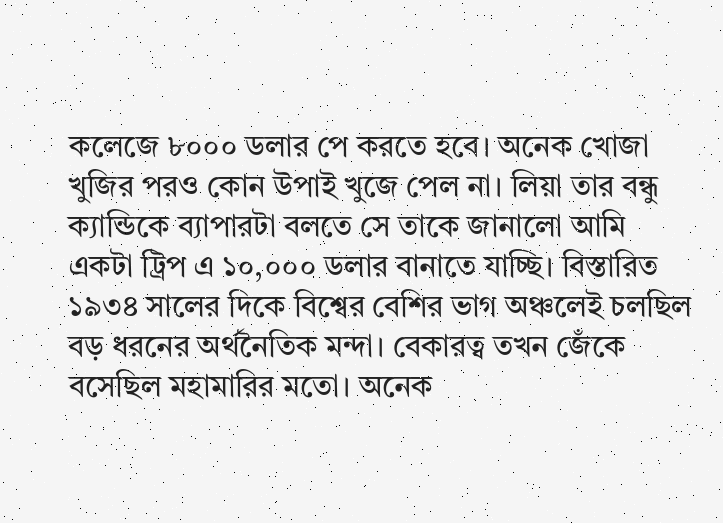কলেজে ৮০০০ ডলার পে করতে হবে। অনেক খোজা খুজির পরও কোন উপাই খুজে পেল না। লিয়া তার বন্ধু ক্যান্ডিকে ব্যাপারটা বলতে সে তাকে জানালো আমি একটা ট্রিপ এ ১০,০০০ ডলার বানাতে যাচ্ছি। বিস্তারিত
১৯৩৪ সালের দিকে বিশ্বের বেশির ভাগ অঞ্চলেই চলছিল বড় ধরনের অর্থনৈতিক মন্দা। বেকারত্ব তখন জেঁকে বসেছিল মহামারির মতো। অনেক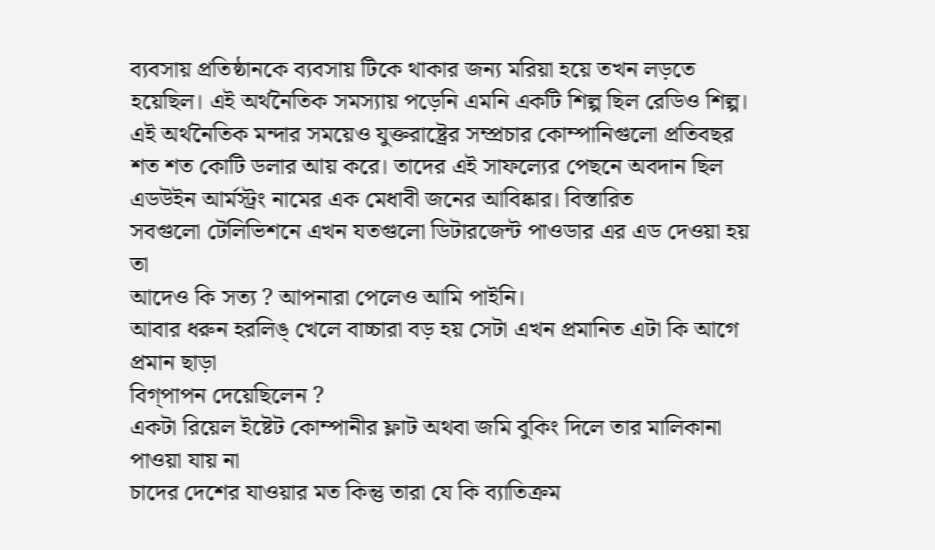ব্যবসায় প্রতিষ্ঠানকে ব্যবসায় টিকে থাকার জন্য মরিয়া হয়ে তখন লড়তে হয়েছিল। এই অর্থনৈতিক সমস্যায় পড়েনি এমনি একটি শিল্প ছিল রেডিও শিল্প। এই অর্থনৈতিক মন্দার সময়েও যুক্তরাষ্ট্রের সম্প্রচার কোম্পানিগুলো প্রতিবছর শত শত কোটি ডলার আয় করে। তাদের এই সাফল্যের পেছনে অবদান ছিল এডউইন আর্মস্ট্রং নামের এক মেধাবী জনের আবিষ্কার। বিস্তারিত
সবগুলো টেলিভিশনে এখন যতগুলো ডিটারজেন্ট পাওডার এর এড দেওয়া হয় তা
আদেও কি সত্য ? আপনারা পেলেও আমি পাইনি।
আবার ধরুন হরলিঙ্ খেলে বাচ্চারা বড় হয় সেটা এখন প্রমানিত এটা কি আগে প্রমান ছাড়া
বিগ্পাপন দেয়েছিলেন ?
একটা রিয়েল ইষ্টেট কোম্পানীর ফ্লাট অথবা জমি বুকিং দিলে তার মালিকানা পাওয়া যায় না
চাদের দেশের যাওয়ার মত কিন্তু তারা যে কি ব্যাতিক্রম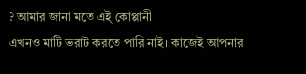? আমার জানা মতে এই্ কোপ্পানী
এখনও মাটি ভরাট করতে পারি নাই। কাজেই আপনার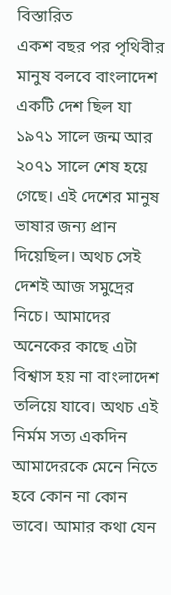বিস্তারিত
একশ বছর পর পৃথিবীর মানুষ বলবে বাংলাদেশ একটি দেশ ছিল যা ১৯৭১ সালে জন্ম আর ২০৭১ সালে শেষ হয়ে গেছে। এই দেশের মানুষ ভাষার জন্য প্রান দিয়েছিল। অথচ সেই দেশই আজ সমুদ্রের নিচে। আমাদের অনেকের কাছে এটা বিশ্বাস হয় না বাংলাদেশ তলিয়ে যাবে। অথচ এই নির্মম সত্য একদিন আমাদেরকে মেনে নিতে হবে কোন না কোন ভাবে। আমার কথা যেন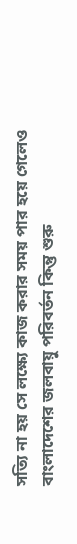সত্যি না হয় সে লক্ষ্যে কাজ করার সময় পার হয়ে গেলেও বাংলাদেশের জলবায়ু পরিবর্তন কিন্তু শুরু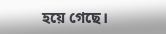হয়ে গেছে।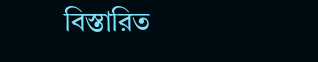বিস্তারিত